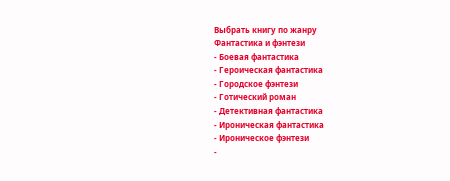Выбрать книгу по жанру
Фантастика и фэнтези
- Боевая фантастика
- Героическая фантастика
- Городское фэнтези
- Готический роман
- Детективная фантастика
- Ироническая фантастика
- Ироническое фэнтези
-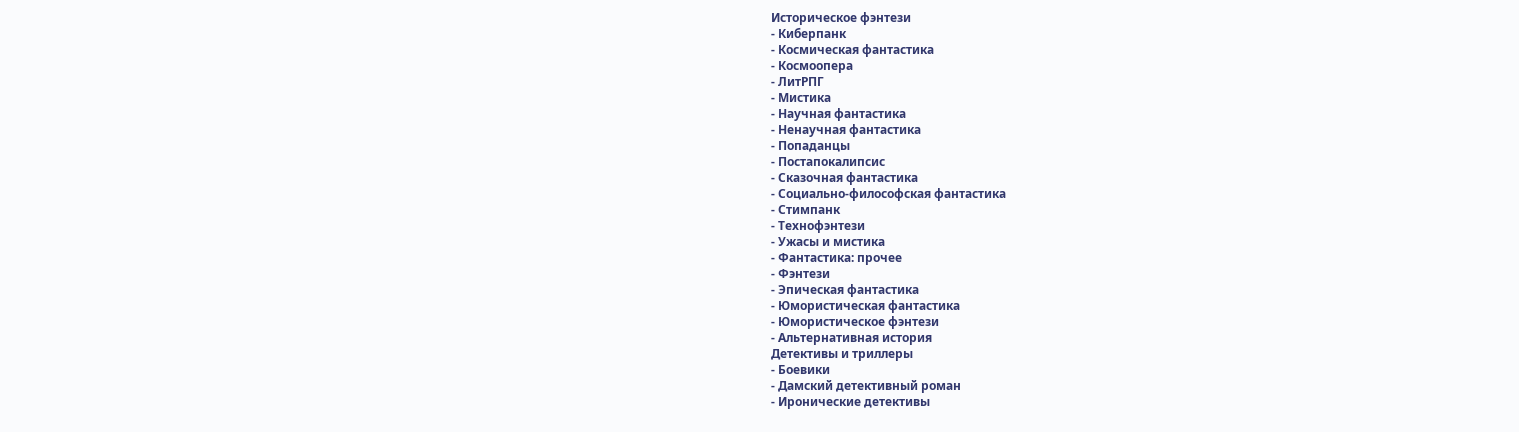Историческое фэнтези
- Киберпанк
- Космическая фантастика
- Космоопера
- ЛитРПГ
- Мистика
- Научная фантастика
- Ненаучная фантастика
- Попаданцы
- Постапокалипсис
- Сказочная фантастика
- Социально-философская фантастика
- Стимпанк
- Технофэнтези
- Ужасы и мистика
- Фантастика: прочее
- Фэнтези
- Эпическая фантастика
- Юмористическая фантастика
- Юмористическое фэнтези
- Альтернативная история
Детективы и триллеры
- Боевики
- Дамский детективный роман
- Иронические детективы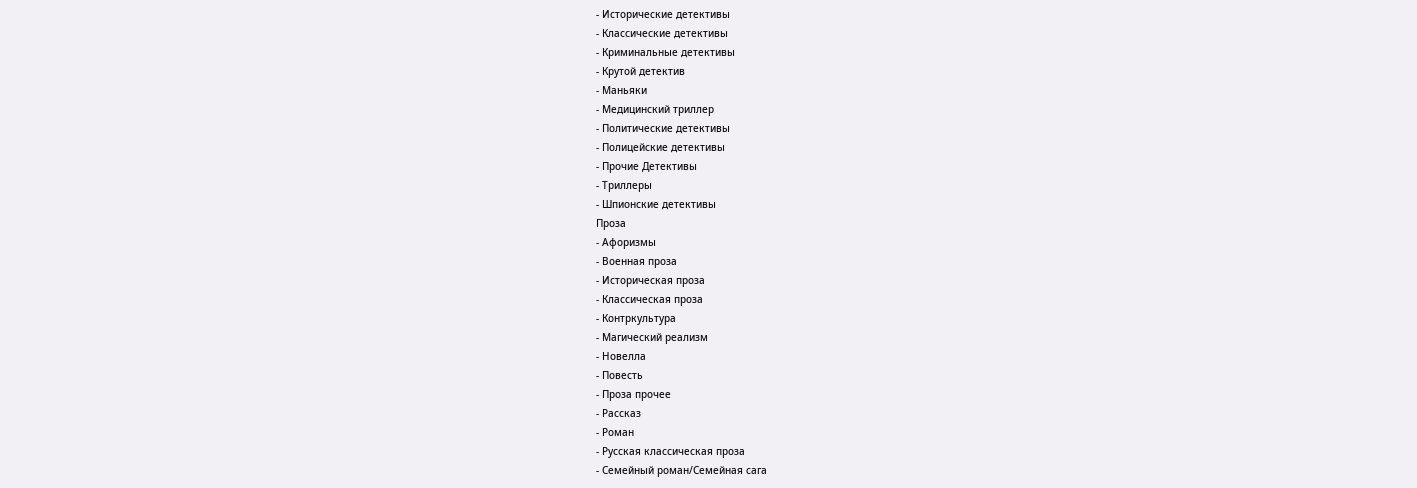- Исторические детективы
- Классические детективы
- Криминальные детективы
- Крутой детектив
- Маньяки
- Медицинский триллер
- Политические детективы
- Полицейские детективы
- Прочие Детективы
- Триллеры
- Шпионские детективы
Проза
- Афоризмы
- Военная проза
- Историческая проза
- Классическая проза
- Контркультура
- Магический реализм
- Новелла
- Повесть
- Проза прочее
- Рассказ
- Роман
- Русская классическая проза
- Семейный роман/Семейная сага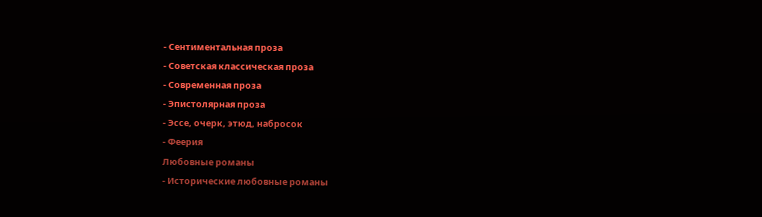- Сентиментальная проза
- Советская классическая проза
- Современная проза
- Эпистолярная проза
- Эссе, очерк, этюд, набросок
- Феерия
Любовные романы
- Исторические любовные романы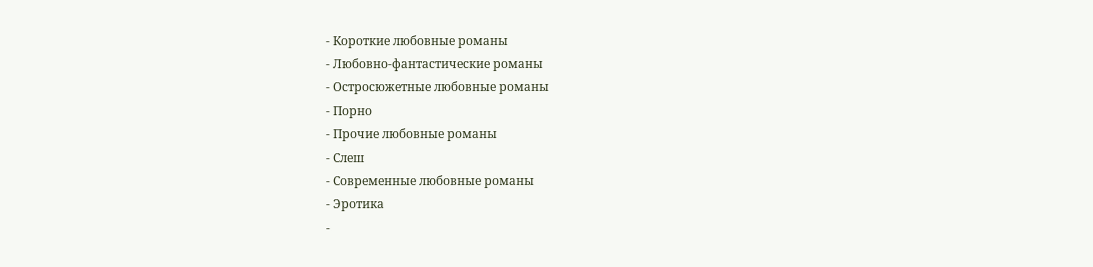- Короткие любовные романы
- Любовно-фантастические романы
- Остросюжетные любовные романы
- Порно
- Прочие любовные романы
- Слеш
- Современные любовные романы
- Эротика
-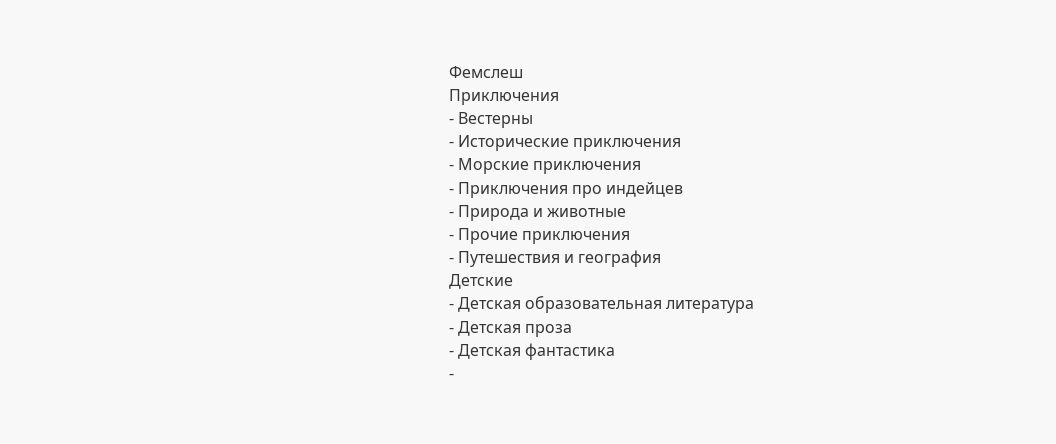Фемслеш
Приключения
- Вестерны
- Исторические приключения
- Морские приключения
- Приключения про индейцев
- Природа и животные
- Прочие приключения
- Путешествия и география
Детские
- Детская образовательная литература
- Детская проза
- Детская фантастика
-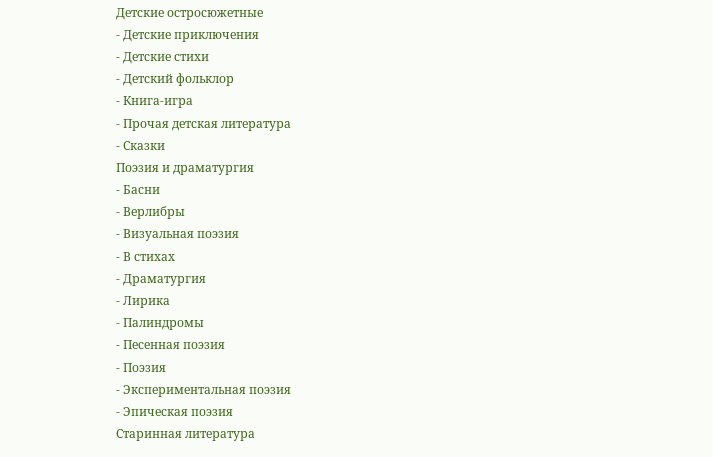Детские остросюжетные
- Детские приключения
- Детские стихи
- Детский фольклор
- Книга-игра
- Прочая детская литература
- Сказки
Поэзия и драматургия
- Басни
- Верлибры
- Визуальная поэзия
- В стихах
- Драматургия
- Лирика
- Палиндромы
- Песенная поэзия
- Поэзия
- Экспериментальная поэзия
- Эпическая поэзия
Старинная литература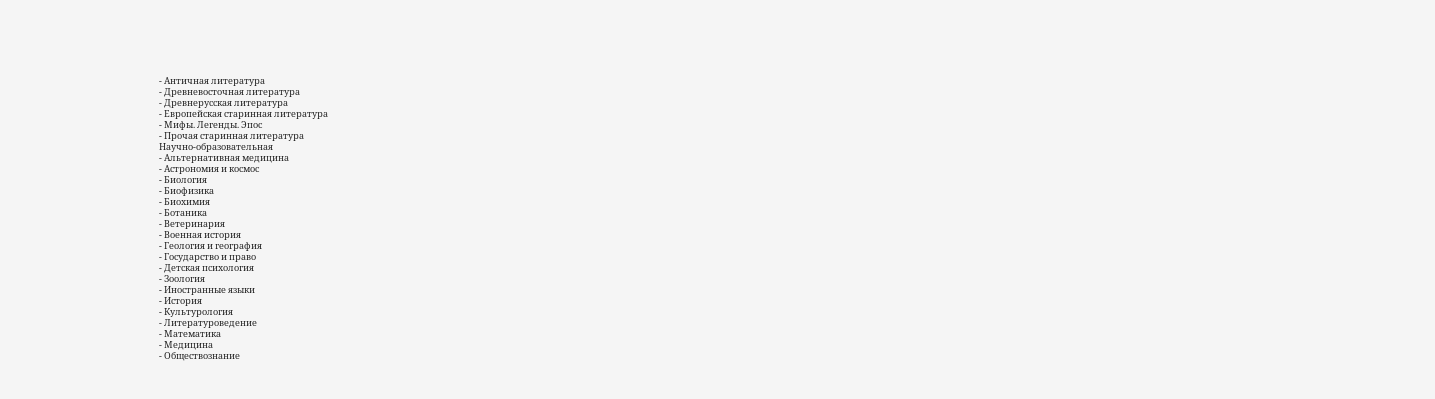- Античная литература
- Древневосточная литература
- Древнерусская литература
- Европейская старинная литература
- Мифы. Легенды. Эпос
- Прочая старинная литература
Научно-образовательная
- Альтернативная медицина
- Астрономия и космос
- Биология
- Биофизика
- Биохимия
- Ботаника
- Ветеринария
- Военная история
- Геология и география
- Государство и право
- Детская психология
- Зоология
- Иностранные языки
- История
- Культурология
- Литературоведение
- Математика
- Медицина
- Обществознание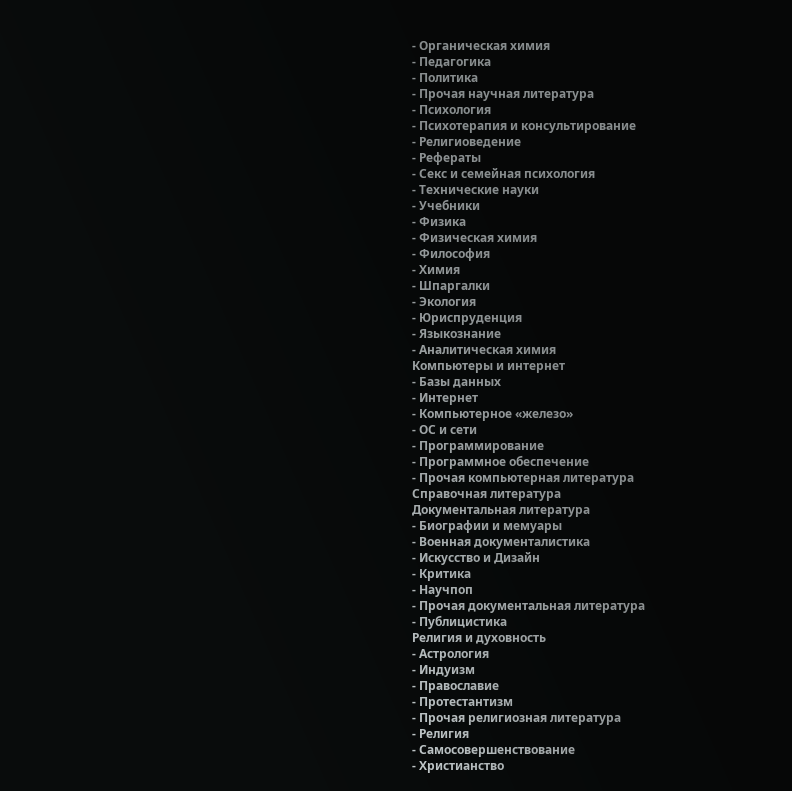- Органическая химия
- Педагогика
- Политика
- Прочая научная литература
- Психология
- Психотерапия и консультирование
- Религиоведение
- Рефераты
- Секс и семейная психология
- Технические науки
- Учебники
- Физика
- Физическая химия
- Философия
- Химия
- Шпаргалки
- Экология
- Юриспруденция
- Языкознание
- Аналитическая химия
Компьютеры и интернет
- Базы данных
- Интернет
- Компьютерное «железо»
- ОС и сети
- Программирование
- Программное обеспечение
- Прочая компьютерная литература
Справочная литература
Документальная литература
- Биографии и мемуары
- Военная документалистика
- Искусство и Дизайн
- Критика
- Научпоп
- Прочая документальная литература
- Публицистика
Религия и духовность
- Астрология
- Индуизм
- Православие
- Протестантизм
- Прочая религиозная литература
- Религия
- Самосовершенствование
- Христианство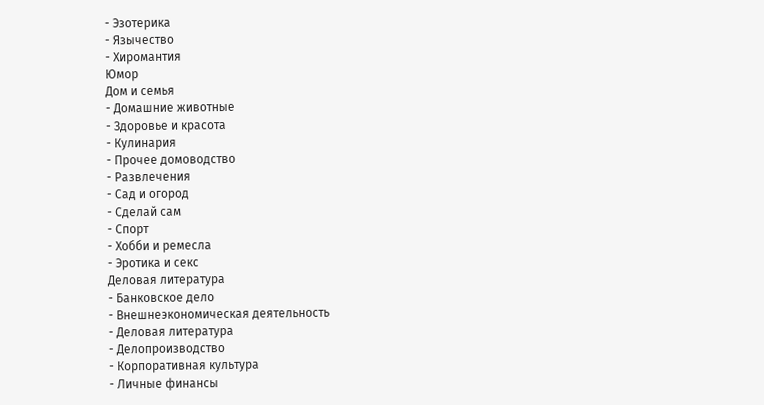- Эзотерика
- Язычество
- Хиромантия
Юмор
Дом и семья
- Домашние животные
- Здоровье и красота
- Кулинария
- Прочее домоводство
- Развлечения
- Сад и огород
- Сделай сам
- Спорт
- Хобби и ремесла
- Эротика и секс
Деловая литература
- Банковское дело
- Внешнеэкономическая деятельность
- Деловая литература
- Делопроизводство
- Корпоративная культура
- Личные финансы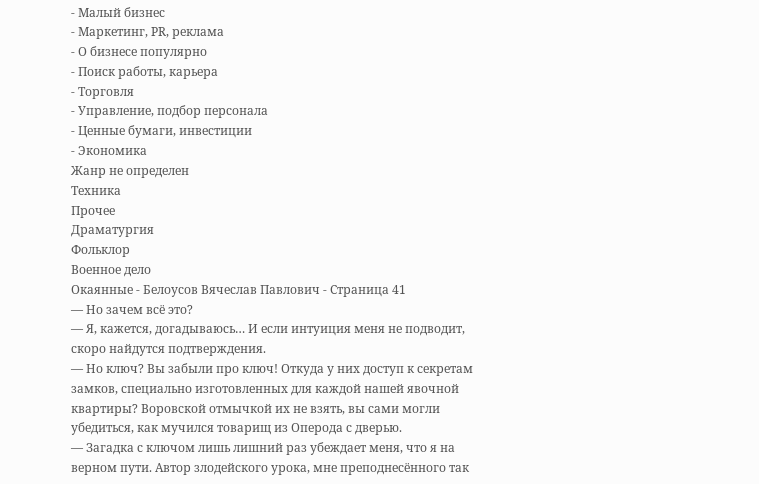- Малый бизнес
- Маркетинг, PR, реклама
- О бизнесе популярно
- Поиск работы, карьера
- Торговля
- Управление, подбор персонала
- Ценные бумаги, инвестиции
- Экономика
Жанр не определен
Техника
Прочее
Драматургия
Фольклор
Военное дело
Окаянные - Белоусов Вячеслав Павлович - Страница 41
— Но зачем всё это?
— Я, кажется, догадываюсь… И если интуиция меня не подводит, скоро найдутся подтверждения.
— Но ключ? Вы забыли про ключ! Откуда у них доступ к секретам замков, специально изготовленных для каждой нашей явочной квартиры? Воровской отмычкой их не взять, вы сами могли убедиться, как мучился товарищ из Оперода с дверью.
— Загадка с ключом лишь лишний раз убеждает меня, что я на верном пути. Автор злодейского урока, мне преподнесённого так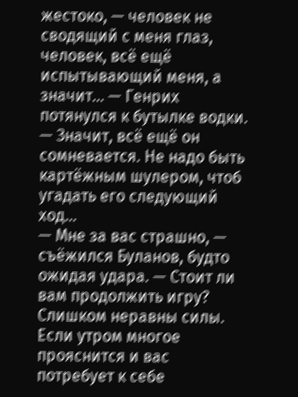жестоко, — человек не сводящий с меня глаз, человек, всё ещё испытывающий меня, а значит… — Генрих потянулся к бутылке водки. — Значит, всё ещё он сомневается. Не надо быть картёжным шулером, чтоб угадать его следующий ход…
— Мне за вас страшно, — съёжился Буланов, будто ожидая удара. — Стоит ли вам продолжить игру? Слишком неравны силы. Если утром многое прояснится и вас потребует к себе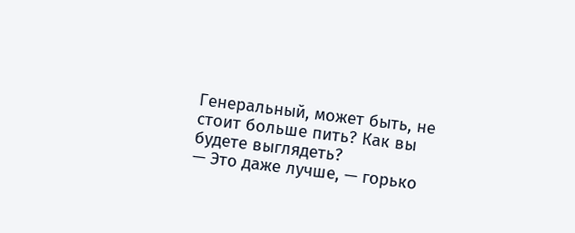Генеральный, может быть, не стоит больше пить? Как вы будете выглядеть?
— Это даже лучше, — горько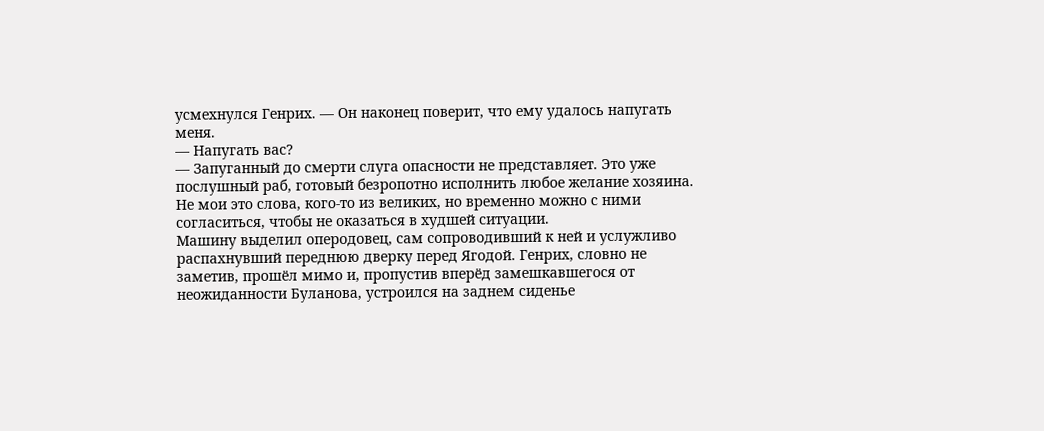усмехнулся Генрих. — Он наконец поверит, что ему удалось напугать меня.
— Напугать вас?
— Запуганный до смерти слуга опасности не представляет. Это уже послушный раб, готовый безропотно исполнить любое желание хозяина. Не мои это слова, кого-то из великих, но временно можно с ними согласиться, чтобы не оказаться в худшей ситуации.
Машину выделил оперодовец, сам сопроводивший к ней и услужливо распахнувший переднюю дверку перед Ягодой. Генрих, словно не заметив, прошёл мимо и, пропустив вперёд замешкавшегося от неожиданности Буланова, устроился на заднем сиденье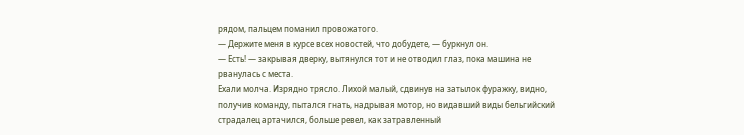рядом, пальцем поманил провожатого.
— Держите меня в курсе всех новостей, что добудете, — буркнул он.
— Есть! — закрывая дверку, вытянулся тот и не отводил глаз, пока машина не рванулась с места.
Ехали молча. Изрядно трясло. Лихой малый, сдвинув на затылок фуражку, видно, получив команду, пытался гнать, надрывая мотор, но видавший виды бельгийский страдалец артачился, больше ревел, как затравленный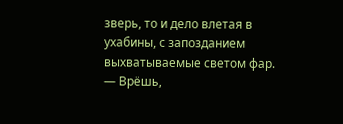зверь, то и дело влетая в ухабины, с запозданием выхватываемые светом фар.
— Врёшь,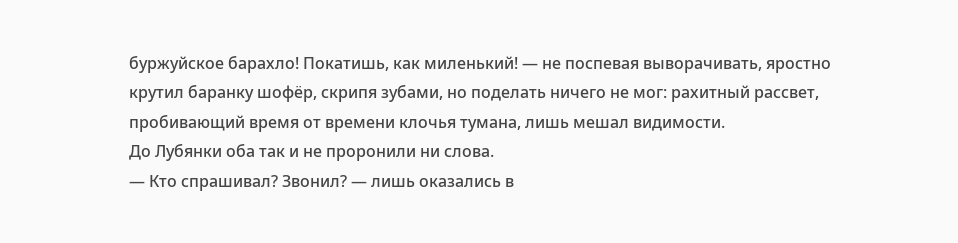буржуйское барахло! Покатишь, как миленький! — не поспевая выворачивать, яростно крутил баранку шофёр, скрипя зубами, но поделать ничего не мог: рахитный рассвет, пробивающий время от времени клочья тумана, лишь мешал видимости.
До Лубянки оба так и не проронили ни слова.
— Кто спрашивал? Звонил? — лишь оказались в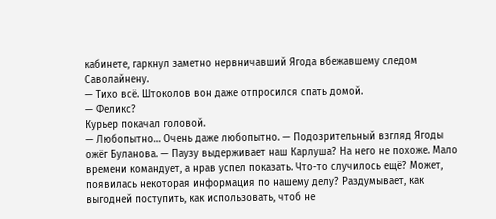кабинете, гаркнул заметно нервничавший Ягода вбежавшему следом Саволайнену.
— Тихо всё. Штоколов вон даже отпросился спать домой.
— Феликс?
Курьер покачал головой.
— Любопытно… Очень даже любопытно. — Подозрительный взгляд Ягоды ожёг Буланова. — Паузу выдерживает наш Карлуша? На него не похоже. Мало времени командует, а нрав успел показать. Что-то случилось ещё? Может, появилась некоторая информация по нашему делу? Раздумывает, как выгодней поступить, как использовать, чтоб не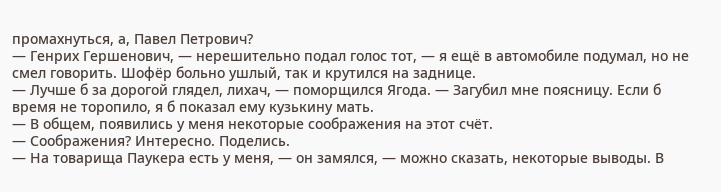промахнуться, а, Павел Петрович?
— Генрих Гершенович, — нерешительно подал голос тот, — я ещё в автомобиле подумал, но не смел говорить. Шофёр больно ушлый, так и крутился на заднице.
— Лучше б за дорогой глядел, лихач, — поморщился Ягода. — Загубил мне поясницу. Если б время не торопило, я б показал ему кузькину мать.
— В общем, появились у меня некоторые соображения на этот счёт.
— Соображения? Интересно. Поделись.
— На товарища Паукера есть у меня, — он замялся, — можно сказать, некоторые выводы. В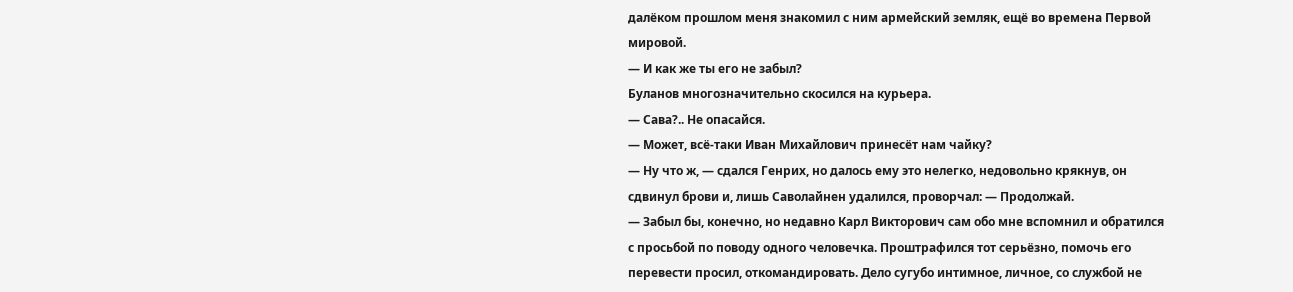далёком прошлом меня знакомил с ним армейский земляк, ещё во времена Первой мировой.
— И как же ты его не забыл?
Буланов многозначительно скосился на курьера.
— Сава?.. Не опасайся.
— Может, всё-таки Иван Михайлович принесёт нам чайку?
— Ну что ж, — сдался Генрих, но далось ему это нелегко, недовольно крякнув, он сдвинул брови и, лишь Саволайнен удалился, проворчал: — Продолжай.
— Забыл бы, конечно, но недавно Карл Викторович сам обо мне вспомнил и обратился с просьбой по поводу одного человечка. Проштрафился тот серьёзно, помочь его перевести просил, откомандировать. Дело сугубо интимное, личное, со службой не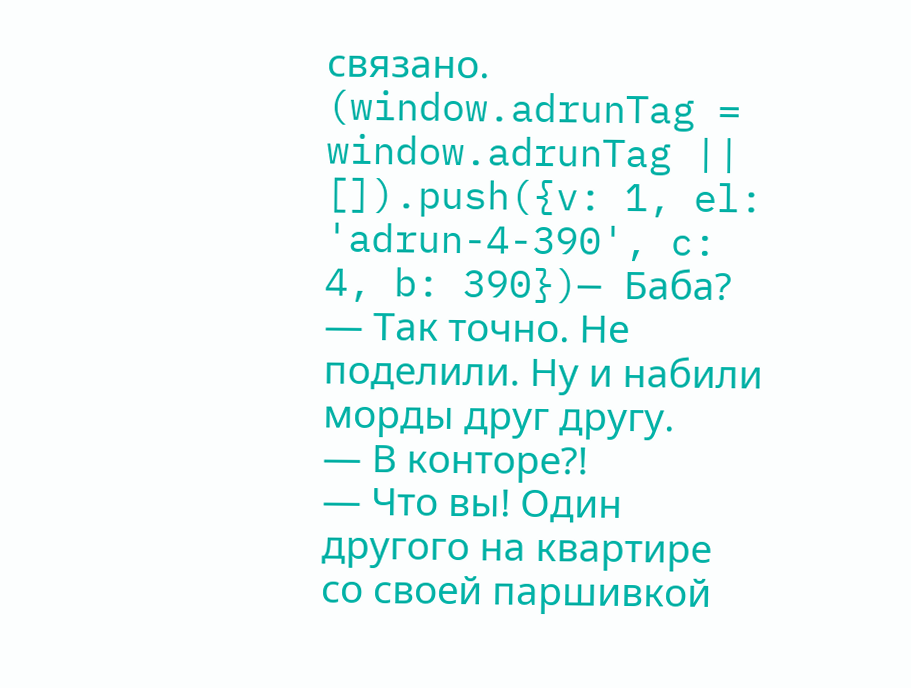связано.
(window.adrunTag = window.adrunTag || []).push({v: 1, el: 'adrun-4-390', c: 4, b: 390})— Баба?
— Так точно. Не поделили. Ну и набили морды друг другу.
— В конторе?!
— Что вы! Один другого на квартире со своей паршивкой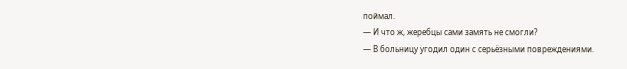поймал.
— И что ж, жеребцы сами замять не смогли?
— В больницу угодил один с серьёзными повреждениями.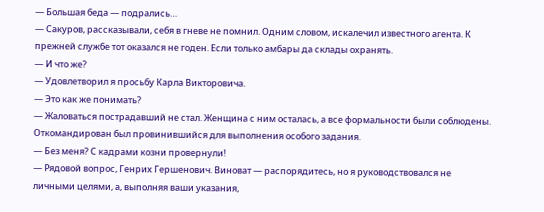— Большая беда — подрались…
— Сакуров, рассказывали, себя в гневе не помнил. Одним словом, искалечил известного агента. К прежней службе тот оказался не годен. Если только амбары да склады охранять.
— И что же?
— Удовлетворил я просьбу Карла Викторовича.
— Это как же понимать?
— Жаловаться пострадавший не стал. Женщина с ним осталась, а все формальности были соблюдены. Откомандирован был провинившийся для выполнения особого задания.
— Без меня? С кадрами козни провернули!
— Рядовой вопрос, Генрих Гершенович. Виноват — распорядитесь, но я руководствовался не личными целями, а, выполняя ваши указания,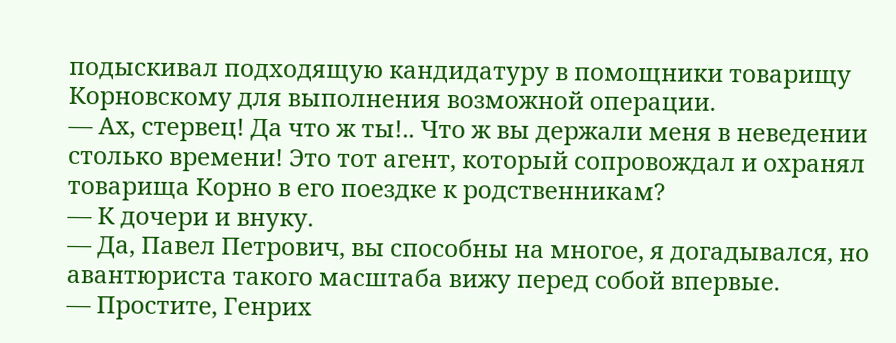подыскивал подходящую кандидатуру в помощники товарищу Корновскому для выполнения возможной операции.
— Ах, стервец! Да что ж ты!.. Что ж вы держали меня в неведении столько времени! Это тот агент, который сопровождал и охранял товарища Корно в его поездке к родственникам?
— К дочери и внуку.
— Да, Павел Петрович, вы способны на многое, я догадывался, но авантюриста такого масштаба вижу перед собой впервые.
— Простите, Генрих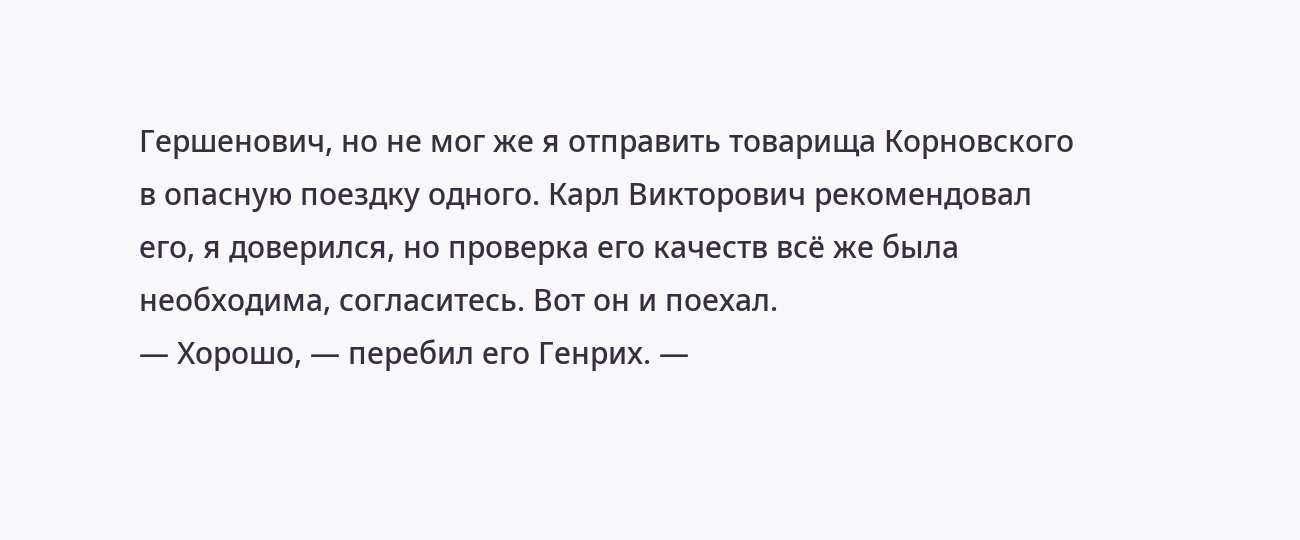Гершенович, но не мог же я отправить товарища Корновского в опасную поездку одного. Карл Викторович рекомендовал его, я доверился, но проверка его качеств всё же была необходима, согласитесь. Вот он и поехал.
— Хорошо, — перебил его Генрих. —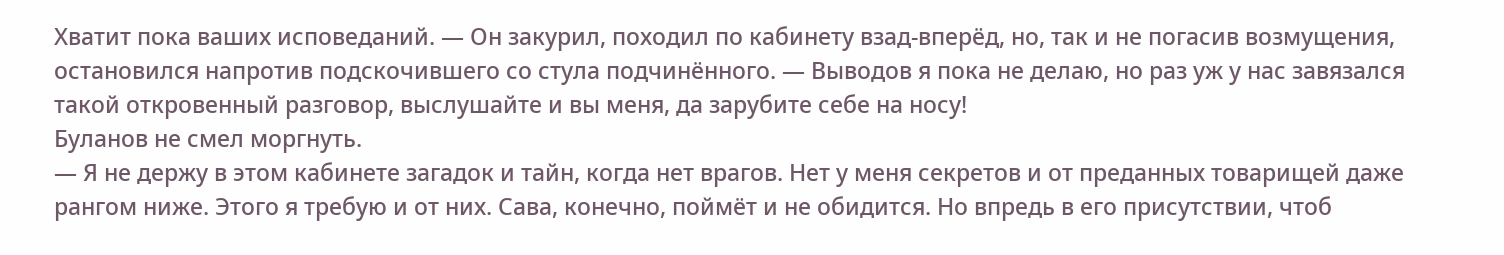Хватит пока ваших исповеданий. — Он закурил, походил по кабинету взад-вперёд, но, так и не погасив возмущения, остановился напротив подскочившего со стула подчинённого. — Выводов я пока не делаю, но раз уж у нас завязался такой откровенный разговор, выслушайте и вы меня, да зарубите себе на носу!
Буланов не смел моргнуть.
— Я не держу в этом кабинете загадок и тайн, когда нет врагов. Нет у меня секретов и от преданных товарищей даже рангом ниже. Этого я требую и от них. Сава, конечно, поймёт и не обидится. Но впредь в его присутствии, чтоб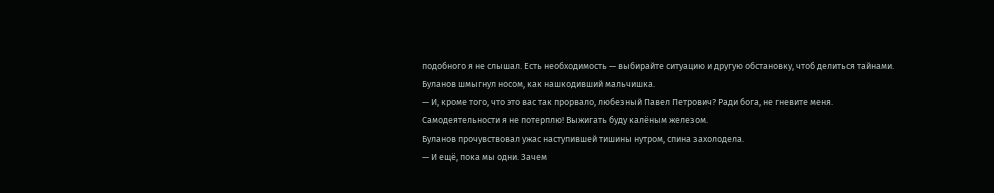подобного я не слышал. Есть необходимость — выбирайте ситуацию и другую обстановку, чтоб делиться тайнами.
Буланов шмыгнул носом, как нашкодивший мальчишка.
— И, кроме того, что это вас так прорвало, любезный Павел Петрович? Ради бога, не гневите меня. Самодеятельности я не потерплю! Выжигать буду калёным железом.
Буланов прочувствовал ужас наступившей тишины нутром, спина захолодела.
— И ещё, пока мы одни. Зачем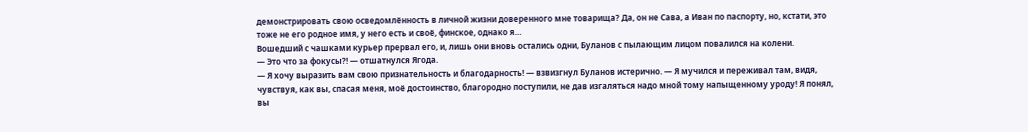демонстрировать свою осведомлённость в личной жизни доверенного мне товарища? Да, он не Сава, а Иван по паспорту, но, кстати, это тоже не его родное имя, у него есть и своё, финское, однако я…
Вошедший с чашками курьер прервал его, и, лишь они вновь остались одни, Буланов с пылающим лицом повалился на колени.
— Это что за фокусы?! — отшатнулся Ягода.
— Я хочу выразить вам свою признательность и благодарность! — взвизгнул Буланов истерично. — Я мучился и переживал там, видя, чувствуя, как вы, спасая меня, моё достоинство, благородно поступили, не дав изгаляться надо мной тому напыщенному уроду! Я понял, вы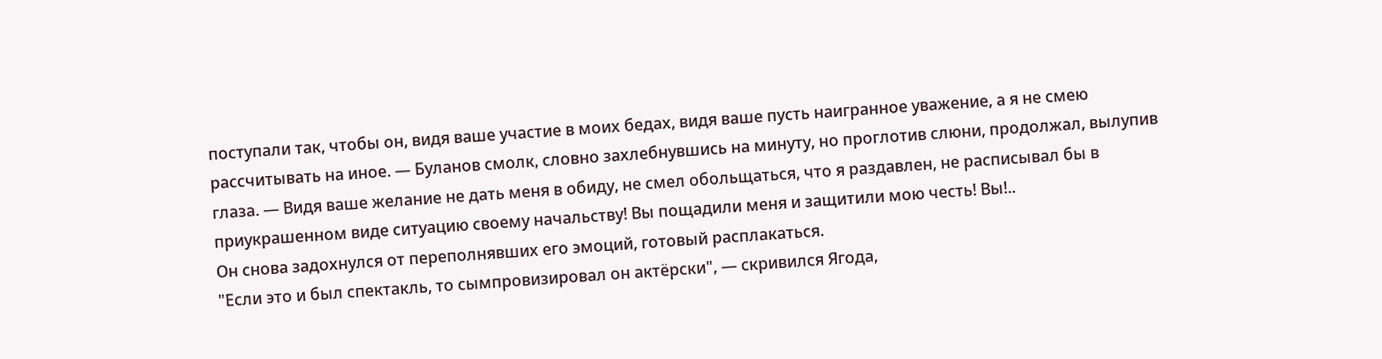поступали так, чтобы он, видя ваше участие в моих бедах, видя ваше пусть наигранное уважение, а я не смею рассчитывать на иное. — Буланов смолк, словно захлебнувшись на минуту, но проглотив слюни, продолжал, вылупив глаза. — Видя ваше желание не дать меня в обиду, не смел обольщаться, что я раздавлен, не расписывал бы в приукрашенном виде ситуацию своему начальству! Вы пощадили меня и защитили мою честь! Вы!..
Он снова задохнулся от переполнявших его эмоций, готовый расплакаться.
"Если это и был спектакль, то сымпровизировал он актёрски", — скривился Ягода,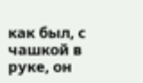как был, с чашкой в руке, он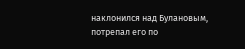наклонился над Булановым, потрепал его по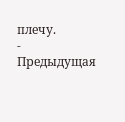плечу.
- Предыдущая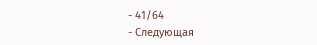- 41/64
- Следующая